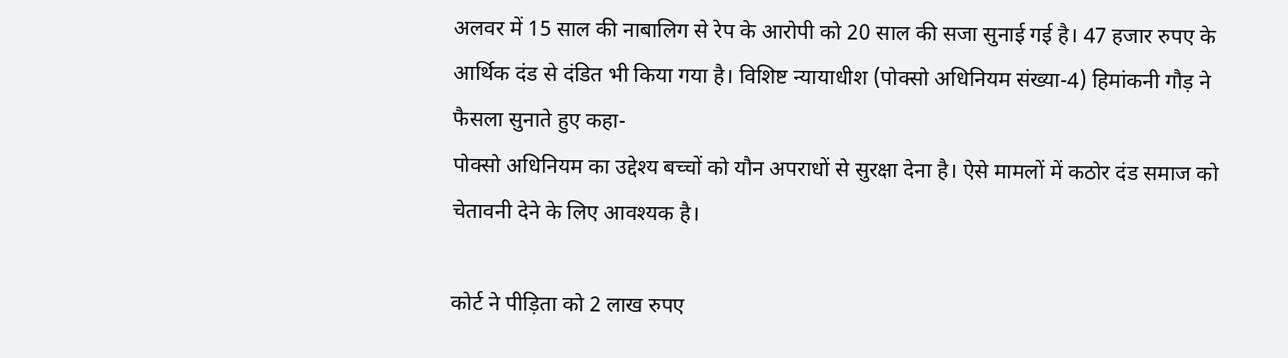अलवर में 15 साल की नाबालिग से रेप के आरोपी को 20 साल की सजा सुनाई गई है। 47 हजार रुपए के आर्थिक दंड से दंडित भी किया गया है। विशिष्ट न्यायाधीश (पोक्सो अधिनियम संख्या-4) हिमांकनी गौड़ ने फैसला सुनाते हुए कहा-
पोक्सो अधिनियम का उद्देश्य बच्चों को यौन अपराधों से सुरक्षा देना है। ऐसे मामलों में कठोर दंड समाज को चेतावनी देने के लिए आवश्यक है।

कोर्ट ने पीड़िता को 2 लाख रुपए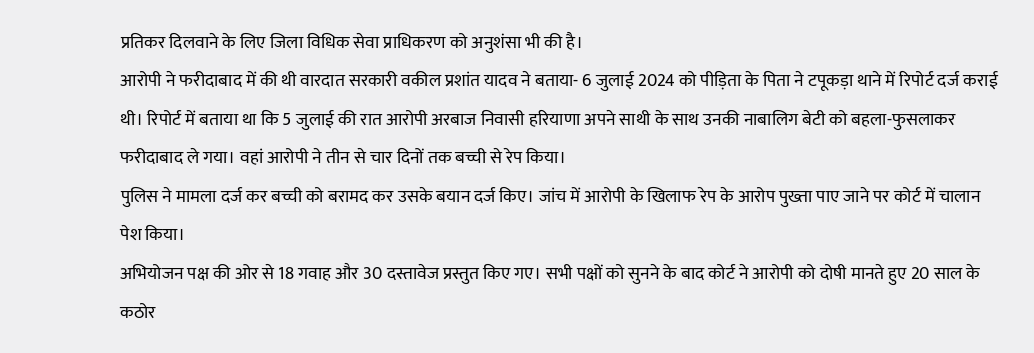प्रतिकर दिलवाने के लिए जिला विधिक सेवा प्राधिकरण को अनुशंसा भी की है।
आरोपी ने फरीदाबाद में की थी वारदात सरकारी वकील प्रशांत यादव ने बताया- 6 जुलाई 2024 को पीड़िता के पिता ने टपूकड़ा थाने में रिपोर्ट दर्ज कराई थी। रिपोर्ट में बताया था कि 5 जुलाई की रात आरोपी अरबाज निवासी हरियाणा अपने साथी के साथ उनकी नाबालिग बेटी को बहला-फुसलाकर फरीदाबाद ले गया। वहां आरोपी ने तीन से चार दिनों तक बच्ची से रेप किया।
पुलिस ने मामला दर्ज कर बच्ची को बरामद कर उसके बयान दर्ज किए। जांच में आरोपी के खिलाफ रेप के आरोप पुख्ता पाए जाने पर कोर्ट में चालान पेश किया।
अभियोजन पक्ष की ओर से 18 गवाह और 30 दस्तावेज प्रस्तुत किए गए। सभी पक्षों को सुनने के बाद कोर्ट ने आरोपी को दोषी मानते हुए 20 साल के कठोर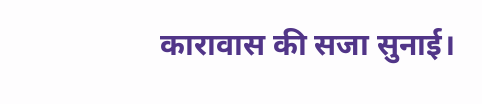कारावास की सजा सुनाई।